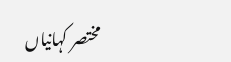مختصر کہانیاں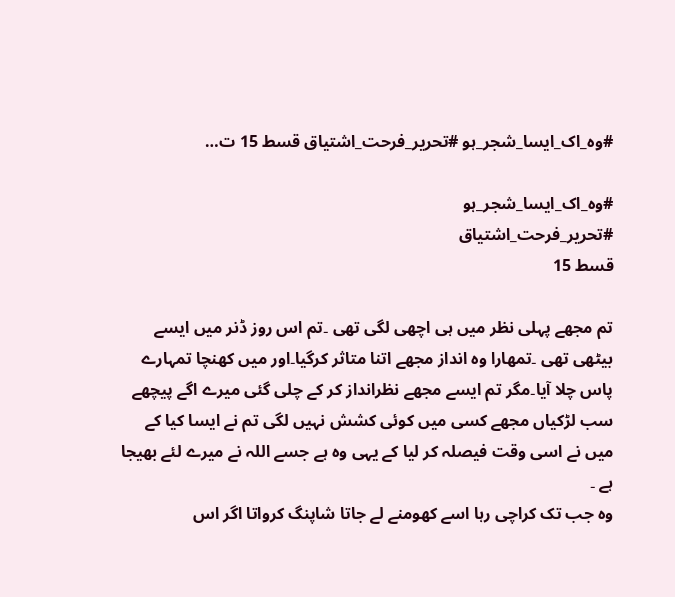#وہ_اک_ایسا_شجر_ہو #تحریر_فرحت_اشتیاق قسط 15 ت…

#وہ_اک_ایسا_شجر_ہو
#تحریر_فرحت_اشتیاق
قسط 15

تم مجھے پہلی نظر میں ہی اچھی لگی تھی ۔تم اس روز ڈنر میں ایسے بیٹھی تھی ۔تمھارا وہ انداز مجھے اتنا متاثر کرگیا۔اور میں کھنچا تمہارے پاس چلا آیا۔مگر تم ایسے مجھے نظرانداز کر کے چلی گئی میرے اگے پیچھے سب لڑکیاں مجھے کسی میں کوئی کشش نہیں لگی تم نے ایسا کیا کے میں نے اسی وقت فیصلہ کر لیا کے یہی وہ ہے جسے اللہ نے میرے لئے بھیجا ہے ۔
وہ جب تک کراچی رہا اسے کھومنے لے جاتا شاپنگ کرواتا اگر اس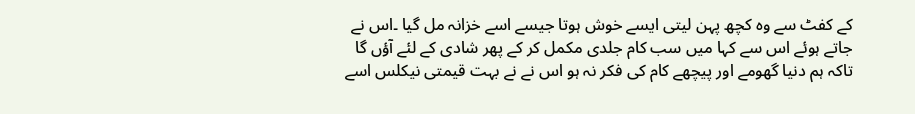کے کفٹ سے وہ کچھ پہن لیتی ایسے خوش ہوتا جیسے اسے خزانہ مل گیا ۔اس نے جاتے ہوئے اس سے کہا میں سب کام جلدی مکمل کر کے پھر شادی کے لئے آؤں گا تاکہ ہم دنیا گھومے اور پیچھے کام کی فکر نہ ہو اس نے نے بہت قیمتی نیکلس اسے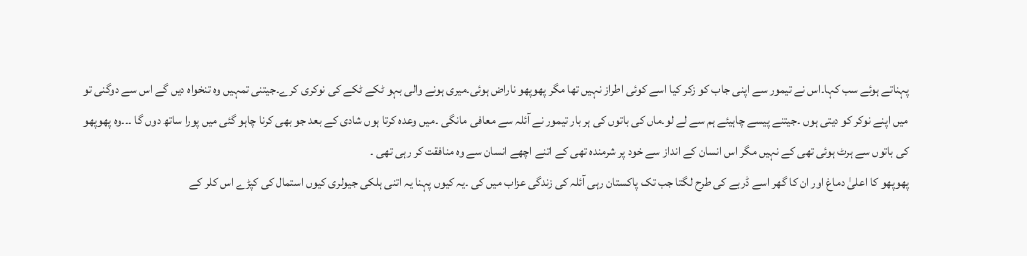پہناتے ہوئے سب کہا۔اس نے تیمور سے اپنی جاب کو زکر کیا اسے کوئی اطراز نہیں تھا مگر پھوپھو ناراض ہوئی۔میری ہونے والی بہو ٹکے ٹکے کی نوکری کرے۔جیتنی تمہیں وہ تنخواہ دیں گے اس سے دوگنی تو میں اپنے نوکر کو دیتی ہوں ۔جیتنے پیسے چاہیئے ہم سے لے لو۔ماں کی باتوں کی ہر بار تیمور نے آئلہ سے معافی مانگی ۔میں وعدہ کرتا ہوں شادی کے بعد جو بھی کرنا چاہو گئی میں پورا ساتھ دوں گا ۔۔۔وہ پھوپھو کی باتوں سے ہرٹ ہوئی تھی کے نہیں مگر اس انسان کے انداز سے خود پر شرمندہ تھی کے اتنے اچھے انسان سے وہ منافقت کر رہی تھی ۔
پھوپھو کا اعلیٰ دماغ اور ان کا گھر اسے ڈربے کی طرح لگتا جب تک پاکستان رہی آئلہ کی زندگی عزاب میں کی ۔یہ کیوں پہنا یہ اتنی ہلکی جیولری کیوں استمال کی کپڑے اس کلر کے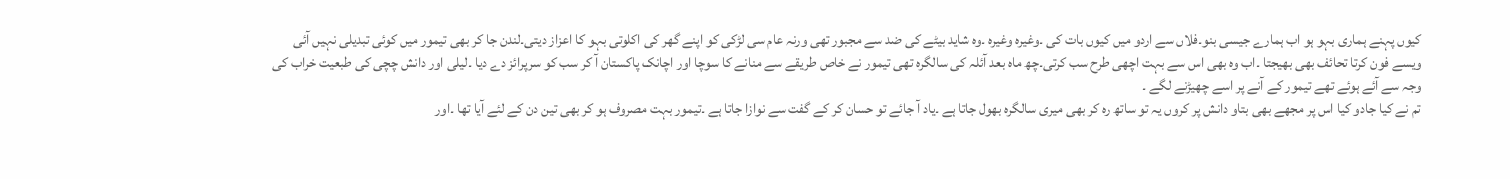کیوں پہنے ہماری بہو ہو اب ہمارے جیسی بنو۔فلاں سے اردو میں کیوں بات کی ۔وغیرہ وغیرہ ۔وہ شاید بیٹے کی ضد سے مجبور تھی ورنہ عام سی لڑکی کو اپنے گھر کی اکلوتی بہو کا اعزاز دیتی۔لندن جا کر بھی تیمور میں کوئی تبدیلی نہیں آئی ویسے فون کرتا تحائف بھی بھیجتا ۔اب وہ بھی اس سے بہت اچھی طرح سب کرتی۔چھ ماہ بعد آئلہ کی سالگرہ تھی تیمور نے خاص طریقے سے منانے کا سوچا اور اچانک پاکستان آ کر سب کو سرپرائز دے دیا ۔لیلی اور دانش چچی کی طبعیت خراب کی وجہ سے آئے ہوئے تھے تیمور کے آنے پر اسے چھیڑنے لگے ۔
تم نے کیا جادو کیا اس پر مجھے بھی بتاو دانش پر کروں یہ تو ساتھ رہ کر بھی میری سالگرہ بھول جاتا ہے ۔یاد آ جائے تو حسان کر کے گفت سے نوازا جاتا ہے ۔تیمور بہت مصروف ہو کر بھی تین دن کے لئے آیا تھا ۔اور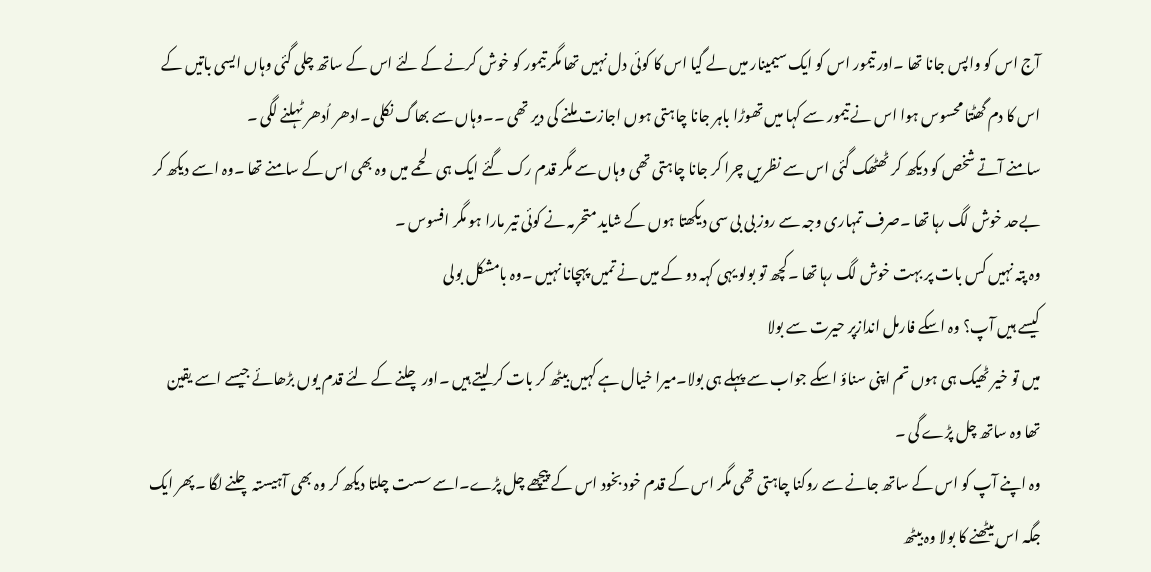آج اس کو واپس جانا تھا ۔اور تیمور اس کو ایک سیمینار میں لے گیا اس کا کوئی دل نہیں تھا مگر تیمور کو خوش کرنے کے لئے اس کے ساتھ چلی گئی وہاں ایسی باتیں کے اس کا دم گھٹتا محسوس ہوا اس نے تیمور سے کہا میں تھوڑا باہر جانا چاہتی ہوں اجازت ملنے کی دیر تھی ۔۔وہاں سے بھاگ نکلی ۔ادھر اُدھر ٹہلنے لگی ۔
سامنے آتے شخص کو دیکھ کر ٹھٹھک گئی اس سے نظریں چرا کر جانا چاہتی تھی وہاں سے مگر قدم رک گئے ایک ہی لحمے میں وہ بھی اس کے سامنے تھا ۔وہ اسے دیکھ کر بےحد خوش لگ رہا تھا ۔صرف تمہاری وجہ سے روز بی بی سی دیکھتا ہوں کے شاید متحرمہ نے کوئی تیر مارا ہو مگر افسوس ۔
وہ پتہ نہیں کس بات پر بہت خوش لگ رہا تھا ۔کچھ تو بولو یہی کہہ دو کے میں نے تمیں پہچانا نہیں ۔وہ بامشکل بولی
کیسے ہیں آپ؟ وہ اسکے فارمل اندازپر حیرت سے بولا
میں تو خیر ٹھیک ہی ہوں تم اپنی سناؤ اسکے جواب سے پہلے ہی بولا۔میرا خیال ہے کہیں بیٹھ کر بات کر لیتے ہیں ۔اور چلنے کے لئے قدم یوں بڑھائے جیسے اسے یقین تھا وہ ساتھ چل پڑے گی ۔
وہ اپنے آپ کو اس کے ساتھ جانے سے روکنا چاہتی تھی مگر اس کے قدم خود بخود اس کے پیچھے چل پڑے۔اسے سست چلتا دیکھ کر وہ بھی آہیستہ چلنے لگا ۔پھر ایک جگہ اس بیٹھنے کا بولا وہ بیٹھ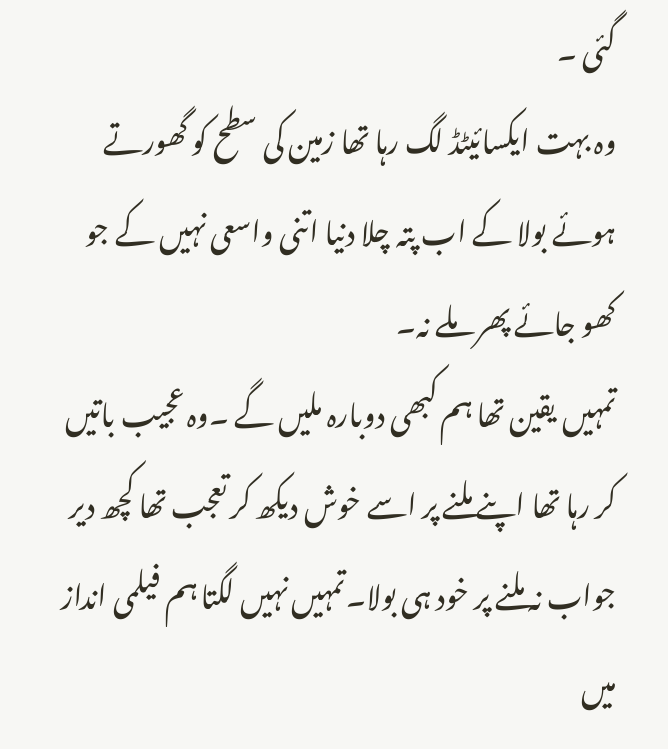گئی ۔
وہ بہت ایکسائیٹڈ لگ رہا تھا زمین کی سطح کو گھورتے ہوئے بولا کے اب پتہ چلا دنیا اتنی واسعی نہیں کے جو کھو جائے پھر ملے نہ۔
تمہیں یقین تھا ہم کبھی دوبارہ ملیں گے ۔وہ عجیب باتیں کر رہا تھا اپنے ملنے پر اسے خوش دیکھ کر تعجب تھا کچھ دیر جواب نہ ملنے پر خود ہی بولا۔تمہیں نہیں لگتا ہم فیلمی انداز میں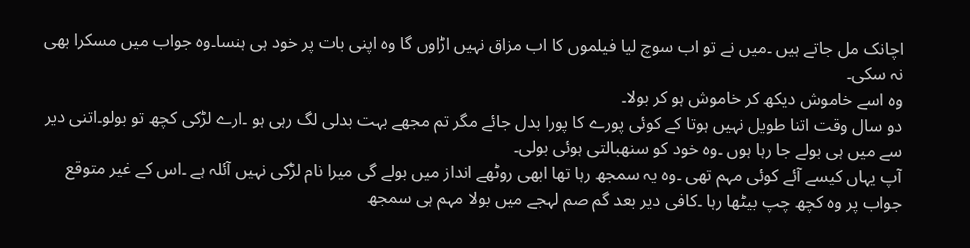اچانک مل جاتے ہیں ۔میں نے تو اب سوچ لیا فیلموں کا اب مزاق نہیں اڑاوں گا وہ اپنی بات پر خود ہی ہنسا۔وہ جواب میں مسکرا بھی نہ سکی۔
وہ اسے خاموش دیکھ کر خاموش ہو کر بولا۔
دو سال وقت اتنا طویل نہیں ہوتا کے کوئی پورے کا پورا بدل جائے مگر تم مجھے بہت بدلی لگ رہی ہو ۔ارے لڑکی کچھ تو بولو۔اتنی دیر سے میں ہی بولے جا رہا ہوں ۔وہ خود کو سنھبالتی ہوئی بولی۔
آپ یہاں کیسے آئے کوئی مہم تھی ۔وہ یہ سمجھ رہا تھا ابھی روٹھے انداز میں بولے گی میرا نام لڑکی نہیں آئلہ ہے ۔اس کے غیر متوقع جواب پر وہ کچھ چپ بیٹھا رہا ۔کافی دیر بعد گم صم لہجے میں بولا مہم ہی سمجھ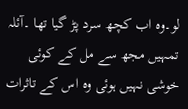لو۔وہ اب کچھ سرد پڑ گیا تھا ۔آئلہ تمہیں مجھ سے مل کے کوئی خوشی نہیں ہوئی وہ اس کے تاثرات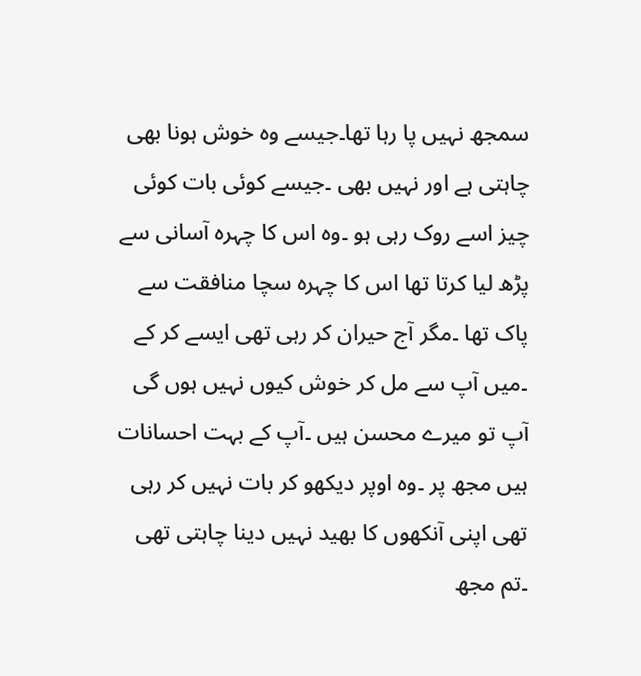سمجھ نہیں پا رہا تھا۔جیسے وہ خوش ہونا بھی چاہتی ہے اور نہیں بھی ۔جیسے کوئی بات کوئی چیز اسے روک رہی ہو ۔وہ اس کا چہرہ آسانی سے پڑھ لیا کرتا تھا اس کا چہرہ سچا منافقت سے پاک تھا ۔مگر آج حیران کر رہی تھی ایسے کر کے ۔میں آپ سے مل کر خوش کیوں نہیں ہوں گی آپ تو میرے محسن ہیں ۔آپ کے بہت احسانات ہیں مجھ پر ۔وہ اوپر دیکھو کر بات نہیں کر رہی تھی اپنی آنکھوں کا بھید نہیں دینا چاہتی تھی ۔تم مجھ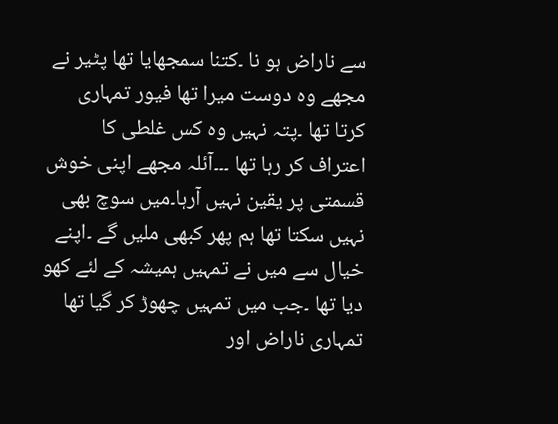سے ناراض ہو نا ۔کتنا سمجھایا تھا پٹیر نے مجھے وہ دوست میرا تھا فیور تمہاری کرتا تھا ۔پتہ نہیں وہ کس غلطی کا اعتراف کر رہا تھا ۔۔۔آئلہ مجھے اپنی خوش قسمتی پر یقین نہیں آرہا۔میں سوچ بھی نہیں سکتا تھا ہم پھر کبھی ملیں گے ۔اپنے خیال سے میں نے تمہیں ہميشہ کے لئے کھو دیا تھا ۔جب میں تمہیں چھوڑ کر گیا تھا تمہاری ناراض اور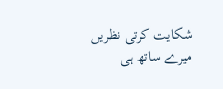شکایت کرتی نظریں میرے ساتھ ہی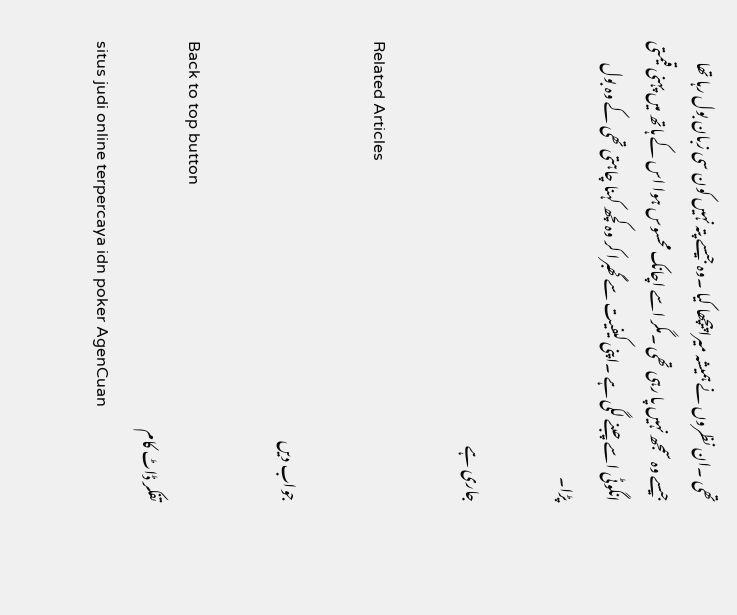تھی ۔ان نظروں نے ہمیشہ میرا پیچھا کیا ۔وہ جیسے پتہ نہیں کون سی زبان بول رہا تھا جیسے وہ سمجھ نہیں پا رہی تھی ۔مگر اسے اچانک محسوس ہوا اس کے ہاتھ میں پہنی قیمتی انگوٹی اسے چبنے لگی ہے ۔اپنی کیفیت سے گھبرا کر وہ کچھ کہنا چاہتی تھی کے وہ بول پڑا۔

جاری ہے

Related Articles

جواب دیں

Back to top button
تفکر ڈاٹ کام
situs judi online terpercaya idn poker AgenCuan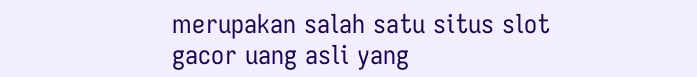merupakan salah satu situs slot gacor uang asli yang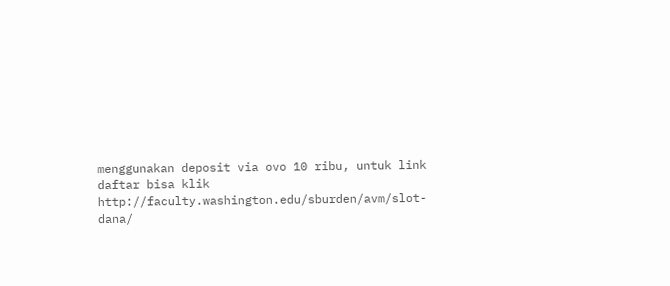menggunakan deposit via ovo 10 ribu, untuk link daftar bisa klik http://faculty.washington.edu/sburden/avm/slot-dana/